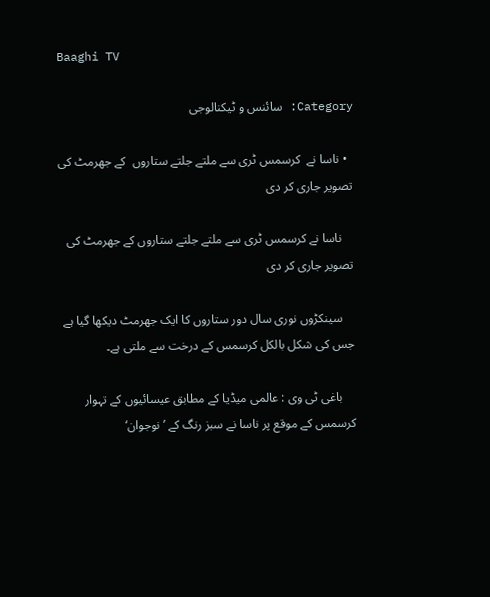Baaghi TV

Category: سائنس و ٹیکنالوجی

  • ناسا نے  کرسمس ٹری سے ملتے جلتے ستاروں  کے جھرمٹ کی تصویر جاری کر دی

    ناسا نے کرسمس ٹری سے ملتے جلتے ستاروں کے جھرمٹ کی تصویر جاری کر دی

    سینکڑوں نوری سال دور ستاروں کا ایک جھرمٹ دیکھا گیا ہے جس کی شکل بالکل کرسمس کے درخت سے ملتی ہے۔

    باغی ٹی وی : عالمی میڈیا کے مطابق عیسائیوں کے تہوار کرسمس کے موقع پر ناسا نے سبز رنگ کے ’نوجوان‘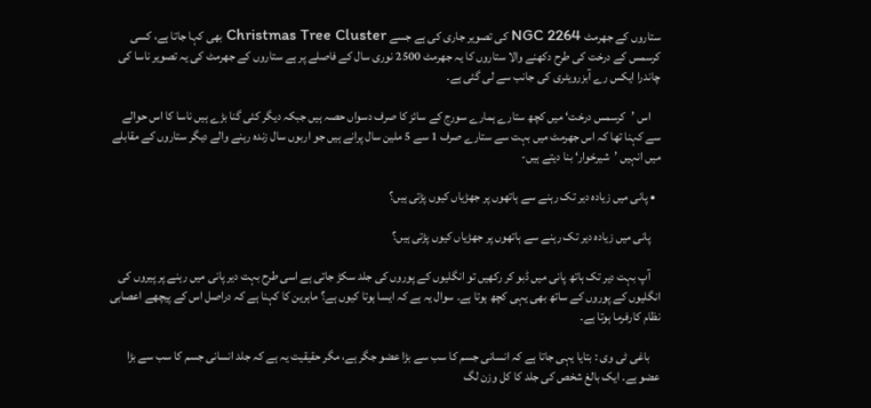ستاروں کے جھرمٹ NGC 2264 کی تصویر جاری کی ہے جسے Christmas Tree Cluster بھی کہا جاتا ہے، کسی کرسمس کے درخت کی طرح دکھنے والا ستاروں کا یہ جھرمٹ 2500 نوری سال کے فاصلے پر ہے ستاروں کے جھرمٹ کی یہ تصویر ناسا کی چاندرا ایکس رے آبزرویٹری کی جانب سے لی گئی ہے۔

    اس ’کرسمس درخت‘ میں کچھ ستارے ہمارے سورج کے سائز کا صرف دسواں حصہ ہیں جبکہ دیگر کئی گنا بڑے ہیں ناسا کا اس حوالے سے کہنا تھا کہ اس جھرمٹ میں بہت سے ستارے صرف 1 سے 5 ملین سال پرانے ہیں جو اربوں سال زندہ رہنے والے دیگر ستاروں کے مقابلے میں انہیں ’شیرخوار‘ بنا دیتے ہیں-

  • پانی میں زیادہ دیر تک رہنے سے ہاتھوں پر جھڑیاں کیوں پڑتی ہیں؟

    پانی میں زیادہ دیر تک رہنے سے ہاتھوں پر جھڑیاں کیوں پڑتی ہیں؟

    آپ بہت دیر تک ہاتھ پانی میں ڈبو کر رکھیں تو انگلیوں کے پوروں کی جلد سکڑ جاتی ہے اسی طرح بہت دیر پانی میں رہنے پر پیروں کی انگلیوں کے پوروں کے ساتھ بھی یہی کچھ ہوتا ہے۔ سوال یہ ہے کہ ایسا ہوتا کیوں ہے؟ ماہرین کا کہنا ہے کہ دراصل اس کے پیچھے اعصابی نظام کارفرما ہوتا ہے۔

    باغی ٹی وی : بتایا یہی جاتا ہے کہ انسانی جسم کا سب سے بڑا عضو جگر ہے، مگر حقیقیت یہ ہے کہ جلد انسانی جسم کا سب سے بڑا عضو ہے۔ ایک بالغ شخص کی جلد کا کل وزن لگ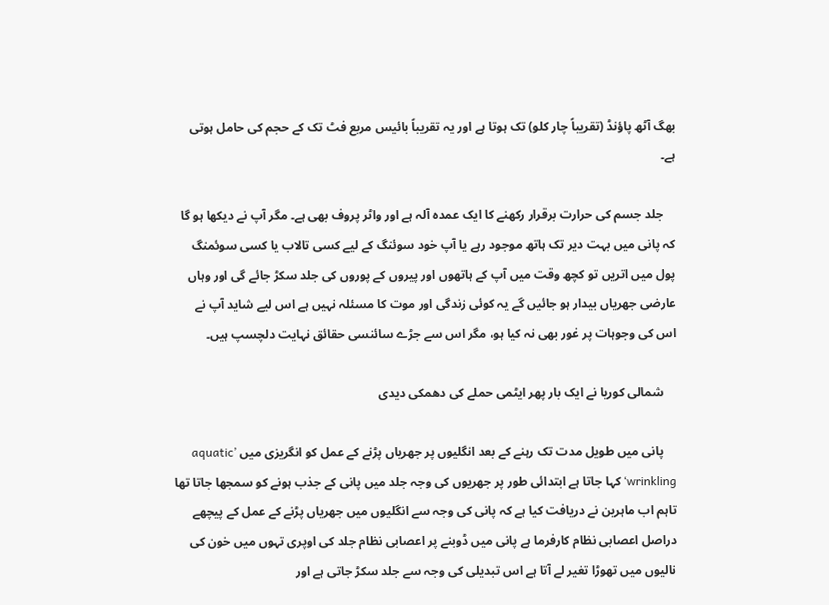بھگ آٹھ پاؤنڈ (تقریباً چار کلو) تک ہوتا ہے اور یہ تقریباً بائیس مربع فٹ تک کے حجم کی حامل ہوتی ہے۔

    جلد جسم کی حرارت برقرار رکھنے کا ایک عمدہ آلہ ہے اور واٹر پروف بھی ہے۔ مگر آپ نے دیکھا ہو گا کہ پانی میں بہت دیر تک ہاتھ موجود رہے یا آپ خود سوئنگ کے لیے کسی تالاب یا کسی سوئمنگ پول میں اتریں تو کچھ وقت میں آپ کے ہاتھوں اور پیروں کے پوروں کی جلد سکڑ جائے گی اور وہاں عارضی جھریاں بیدار ہو جائیں گے یہ کوئی زندگی اور موت کا مسئلہ نہیں ہے اس لیے شاید آپ نے اس کی وجوہات پر غور بھی نہ کیا ہو، مگر اس سے جڑے سائنسی حقائق نہایت دلچسپ ہیں۔

    شمالی کوریا نے ایک بار پھر ایٹمی حملے کی دھمکی دیدی

    پانی میں طویل مدت تک رہنے کے بعد انگلیوں پر جھریاں پڑنے کے عمل کو انگریزی میں ’aquatic wrinkling‘ کہا جاتا ہے ابتدائی طور پر جھریوں کی وجہ جلد میں پانی کے جذب ہونے کو سمجھا جاتا تھا تاہم اب ماہرین نے دریافت کیا ہے کہ پانی کی وجہ سے انگلیوں میں جھریاں پڑنے کے عمل کے پیچھے دراصل اعصابی نظام کارفرما ہے پانی میں ڈوبنے پر اعصابی نظام جلد کی اوپری تہوں میں خون کی نالیوں میں تھوڑا تغیر لے آتا ہے اس تبدیلی کی وجہ سے جلد سکڑ جاتی ہے اور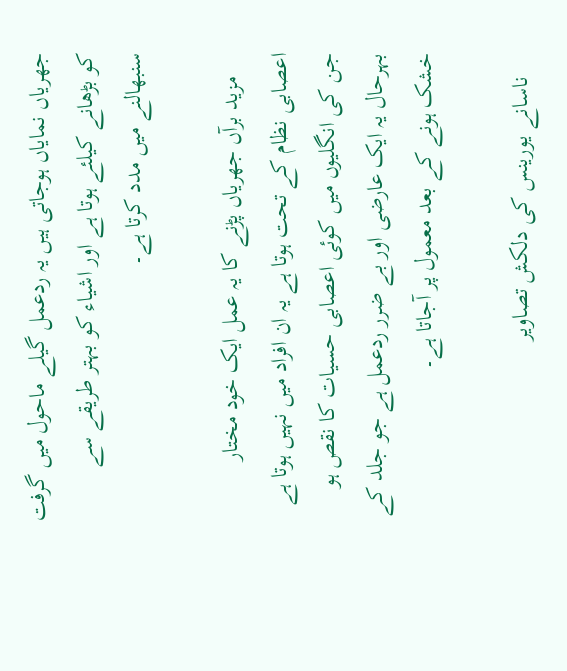جھریاں نمایاں ہوجاتی ہیں یہ ردعمل گیلے ماحول میں گرفت کو بڑھانے کیلئے ہوتا ہے اور اشیاء کو بہتر طریقے سے سنبھالنے میں مدد کرتا ہے۔

    مزید برآں جھریاں پڑنے کا یہ عمل ایک خود مختار اعصابی نظام کے تحت ہوتا ہے یہ ان افراد میں نہیں ہوتا ہے جن کی انگلیوں میں کوئی اعصابی حسیات کا نقص ہو بہرحال یہ ایک عارضی اور بے ضرر ردعمل ہے جو جلد کے خشک ہونے کے بعد معمول پر آجاتا ہے۔

    ناسانے یورینس کی دلکش تصاویر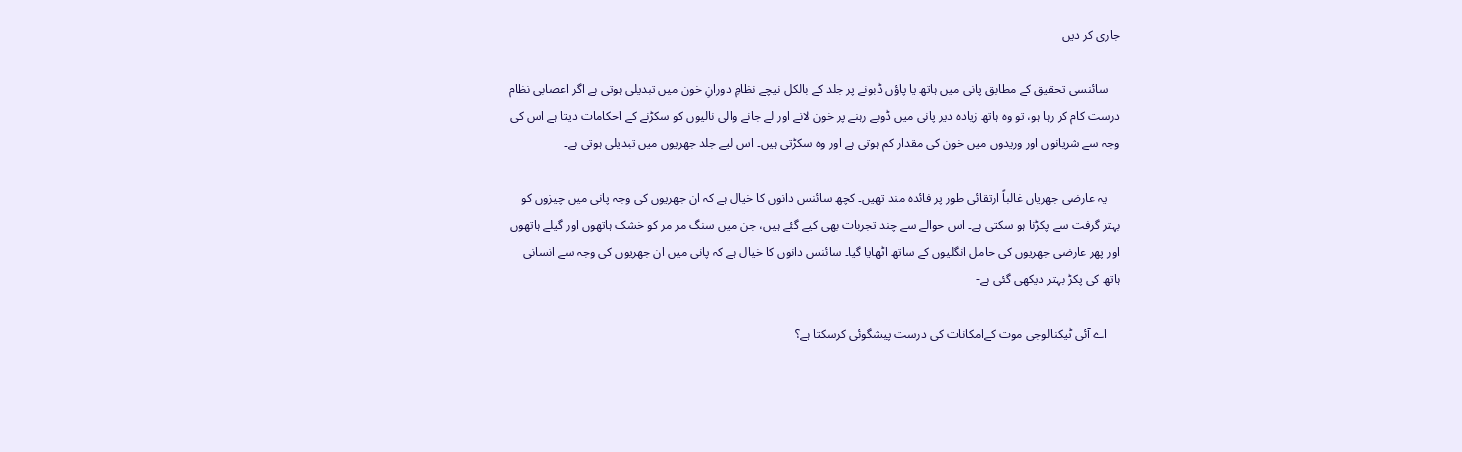جاری کر دیں

    سائنسی تحقیق کے مطابق پانی میں ہاتھ یا پاؤں ڈبونے پر جلد کے بالکل نیچے نظامِ دورانِ خون میں تبدیلی ہوتی ہے اگر اعصابی نظام درست کام کر رہا ہو، تو وہ ہاتھ زیادہ دیر پانی میں ڈوبے رہنے پر خون لانے اور لے جانے والی نالیوں کو سکڑنے کے احکامات دیتا ہے اس کی وجہ سے شریانوں اور وریدوں میں خون کی مقدار کم ہوتی ہے اور وہ سکڑتی ہیں۔ اس لیے جلد جھریوں میں تبدیلی ہوتی ہے۔

    یہ عارضی جھریاں غالباً ارتقائی طور پر فائدہ مند تھیں۔ کچھ سائنس دانوں کا خیال ہے کہ ان جھریوں کی وجہ پانی میں چیزوں کو بہتر گرفت سے پکڑنا ہو سکتی ہے۔ اس حوالے سے چند تجربات بھی کیے گئے ہیں، جن میں سنگ مر مر کو خشک ہاتھوں اور گیلے ہاتھوں اور پھر عارضی جھریوں کی حامل انگلیوں کے ساتھ اٹھایا گیا۔ سائنس دانوں کا خیال ہے کہ پانی میں ان جھریوں کی وجہ سے انسانی ہاتھ کی پکڑ بہتر دیکھی گئی ہے-

    اے آئی ٹیکنالوجی موت کےامکانات کی درست پیشگوئی کرسکتا ہے؟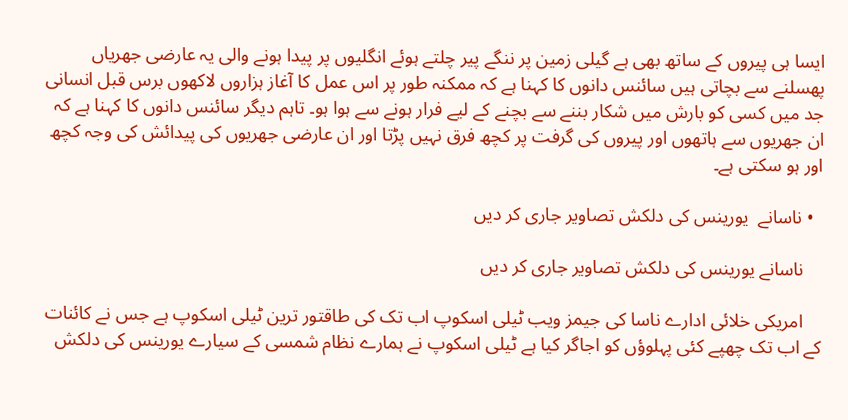ایسا ہی پیروں کے ساتھ بھی ہے گیلی زمین پر ننگے پیر چلتے ہوئے انگلیوں پر پیدا ہونے والی یہ عارضی جھریاں پھسلنے سے بچاتی ہیں سائنس دانوں کا کہنا ہے کہ ممکنہ طور پر اس عمل کا آغاز ہزاروں لاکھوں برس قبل انسانی جد میں کسی کو بارش میں شکار بننے سے بچنے کے لیے فرار ہونے سے ہوا ہو۔ تاہم دیگر سائنس دانوں کا کہنا ہے کہ ان جھریوں سے ہاتھوں اور پیروں کی گرفت پر کچھ فرق نہیں پڑتا اور ان عارضی جھریوں کی پیدائش کی وجہ کچھ اور ہو سکتی ہے۔

  • ناسانے  یورینس کی دلکش تصاویر جاری کر دیں

    ناسانے یورینس کی دلکش تصاویر جاری کر دیں

    امریکی خلائی ادارے ناسا کی جیمز ویب ٹیلی اسکوپ اب تک کی طاقتور ترین ٹیلی اسکوپ ہے جس نے کائنات کے اب تک چھپے کئی پہلوؤں کو اجاگر کیا ہے ٹیلی اسکوپ نے ہمارے نظام شمسی کے سیارے یورینس کی دلکش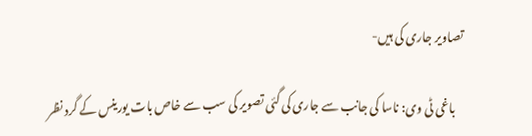تصاویر جاری کی ہیں-

    باغی ٹی وی: ناسا کی جانب سے جاری کی گئی تصویر کی سب سے خاص بات یورینس کے گرد نظر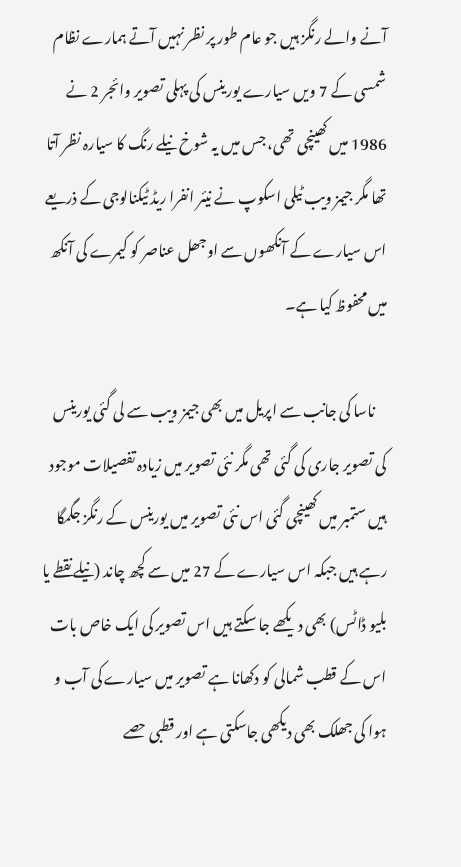آنے والے رنگز ہیں جو عام طور پر نظر نہیں آتے ہمارے نظام شمسی کے 7 ویں سیارے یورینس کی پہلی تصویر وائجر 2 نے 1986 میں کھینچی تھی، جس میں یہ شوخ نیلے رنگ کا سیارہ نظر آتا تھا مگر جیمز ویب ٹیلی اسکوپ نے نیئر انفرا ریڈ ٹیکنالوجی کے ذریعے اس سیارے کے آنکھوں سے اوجھل عناصر کو کیمرے کی آنکھ میں محفوظ کیا ہے۔

    ناسا کی جانب سے اپریل میں بھی جیمز ویب سے لی گئی یورینس کی تصویر جاری کی گئی تھی مگر نئی تصویر میں زیادہ تفصیلات موجود ہیں ستمبر میں کھینچی گئی اس نئی تصویر میں یورینس کے رنگز جگمگا رہے ہیں جبکہ اس سیارے کے 27 میں سے کچھ چاند (نیلے نقطے یا بلیو ڈاٹس) بھی دیکھے جا سکتے ہیں اس تصویر کی ایک خاص بات اس کے قطب شمالی کو دکھانا ہے تصویر میں سیارے کی آب و ہوا کی جھلک بھی دیکھی جاسکتی ہے اور قطبی حصے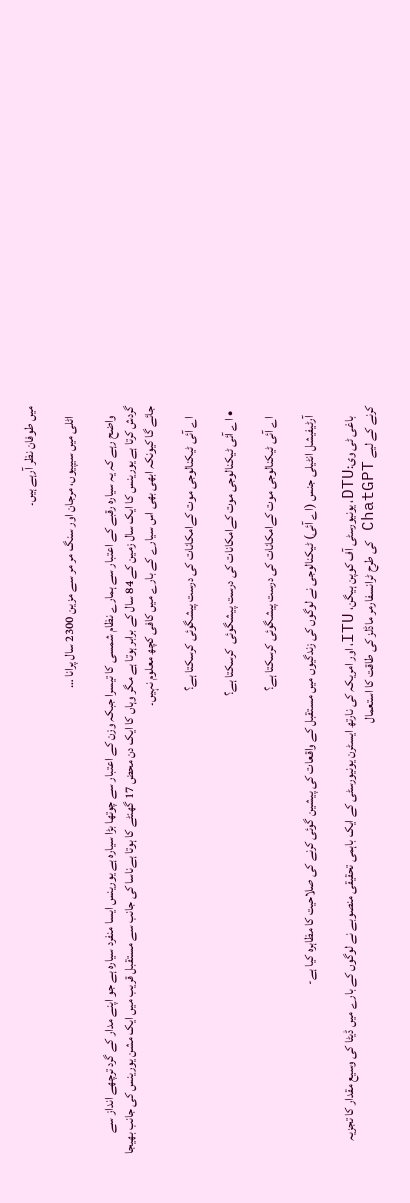میں طوفان نظر آرہے ہیں۔

    اٹلی میں سیپیوں، مرجان اور سنگ مر مر سے مزین 2300 سال پرانا …

    واضح رہے کہ یہ سیارہ رقبے کے اعتبار سے ہمارے نظام شمسی کا تیسرا جبکہ وزن کے اعتبار سے چوتھا بڑا سیارہ ہے یورینس ایسا منفرد سیارہ ہے جو اپنے مدار کے گرد ترچھے انداز سے گردش کرتا ہے یورینس کا ایک سال زمین کے 84 سال کے برابر ہوتا ہے مگر وہاں کا ایک دن محض 17 گھنٹے کا ہوتا ہےناسا کی جانب سے مستقبل قریب میں ایک مشن یورینس کی جانب بھیجا جائے گا کیونکہ ابھی بھی اس سیارے کے بارے میں کافی کچھ معلوم نہیں۔

    اے آئی ٹیکنالوجی موت کےامکانات کی درست پیشگوئی کرسکتا ہے؟

  • اے آئی ٹیکنالوجی موت کےامکانات کی درست پیشگوئی  کرسکتا ہے؟

    اے آئی ٹیکنالوجی موت کےامکانات کی درست پیشگوئی کرسکتا ہے؟

    آرٹیفیشل انٹیلی جنس (اے آئی) ٹیکنالوجی نے لوگوں کی زندگیوں میں مستقبل کے واقعات کی پیشین گوئی کرنے کی صلاحیت کا مظاہرہ کیا ہے-

    باغی ٹی وی:DTU، یونیورسٹی آف کوپن ہیگن، ITU، اور امریکہ کی نارتھ ایسٹرن یونیورسٹی کے ایک باہمی تحقیقی منصوبے نے لوگوں کے بارے میں ڈیٹا کی وسیع مقدار کا تجزیہ کرنے کے لیے ChatGPT کی طرح ٹرانسفارمر ماڈلز کی طاقت کا استعمال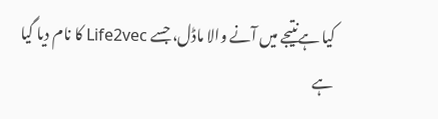کیا ہےنتیجے میں آنے والا ماڈل، جسے Life2vec کا نام دیا گیا ہے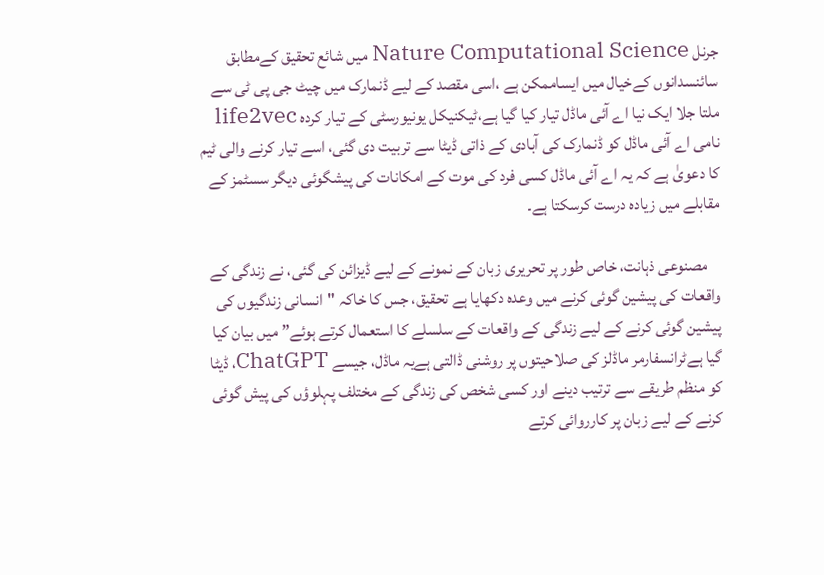جرنل Nature Computational Science میں شائع تحقیق کےمطابق سائنسدانوں کےخیال میں ایساممکن ہے ،اسی مقصد کے لیے ڈنمارک میں چیٹ جی پی ٹی سے ملتا جلا ایک نیا اے آئی ماڈل تیار کیا گیا ہے،ٹیکنیکل یونیورسٹی کے تیار کردہ life2vec نامی اے آئی ماڈل کو ڈنمارک کی آبادی کے ذاتی ڈیٹا سے تربیت دی گئی، اسے تیار کرنے والی ٹیم کا دعویٰ ہے کہ یہ اے آئی ماڈل کسی فرد کی موت کے امکانات کی پیشگوئی دیگر سسٹمز کے مقابلے میں زیادہ درست کرسکتا ہے۔

    مصنوعی ذہانت، خاص طور پر تحریری زبان کے نمونے کے لیے ڈیزائن کی گئی، نے زندگی کے واقعات کی پیشین گوئی کرنے میں وعدہ دکھایا ہے تحقیق، جس کا خاکہ "انسانی زندگیوں کی پیشین گوئی کرنے کے لیے زندگی کے واقعات کے سلسلے کا استعمال کرتے ہوئے” میں بیان کیا گیا ہےٹرانسفارمر ماڈلز کی صلاحیتوں پر روشنی ڈالتی ہےیہ ماڈل، جیسے ChatGPT، ڈیٹا کو منظم طریقے سے ترتیب دینے اور کسی شخص کی زندگی کے مختلف پہلوؤں کی پیش گوئی کرنے کے لیے زبان پر کارروائی کرتے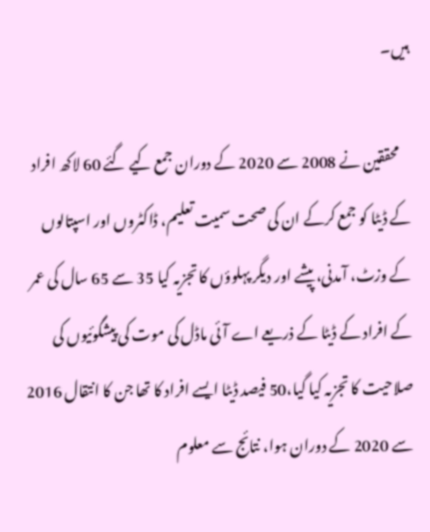ہیں۔

    محققین نے 2008 سے 2020 کے دوران جمع کیے گئے 60 لاکھ افراد کے ڈیٹا کو جمع کرکے ان کی صحت سمیت تعلیم، ڈاکٹروں اور اسپتالوں کے وزٹ، آمدنی، پیشے اور دیگر پہلوؤں کا تجزیہ کیا 35 سے 65 سال کی عمر کے افراد کے ڈیٹا کے ذریعے اے آئی ماڈل کی موت کی پیشگوئیوں کی صلاحیت کا تجزیہ کیا گیا،50 فیصد ڈیٹا ایسے افراد کا تھا جن کا انتقال 2016 سے 2020 کے دوران ہوا، نتائج سے معلوم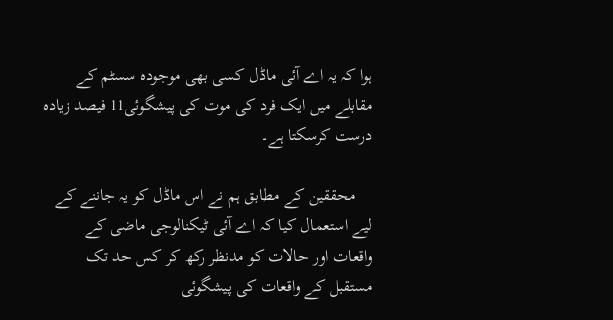ہوا کہ یہ اے آئی ماڈل کسی بھی موجودہ سسٹم کے مقابلے میں ایک فرد کی موت کی پیشگوئی11 فیصد زیادہ درست کرسکتا ہے۔

    محققین کے مطابق ہم نے اس ماڈل کو یہ جاننے کے لیے استعمال کیا کہ اے آئی ٹیکنالوجی ماضی کے واقعات اور حالات کو مدنظر رکھ کر کس حد تک مستقبل کے واقعات کی پیشگوئی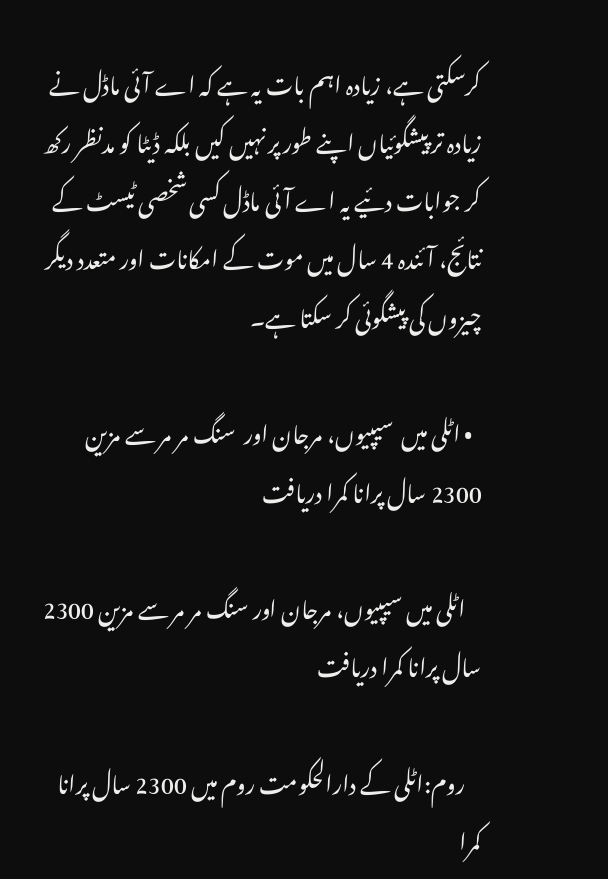کرسکتی ہے، زیادہ اہم بات یہ ہے کہ اے آئی ماڈل نے زیادہ تر پیشگوئیاں اپنے طور پر نہیں کیں بلکہ ڈیٹا کو مدنظر رکھ کر جوابات دئیے یہ اے آئی ماڈل کسی شخصی ٹیسٹ کے نتائج، آئندہ 4 سال میں موت کے امکانات اور متعدد دیگر چیزوں کی پیشگوئی کر سکتا ہے۔

  • اٹلی میں  سیپیوں، مرجان اور  سنگ مر مر سے مزین 2300 سال پرانا کمرا دریافت

    اٹلی میں سیپیوں، مرجان اور سنگ مر مر سے مزین 2300 سال پرانا کمرا دریافت

    روم:اٹلی کے دارالحکومت روم میں 2300 سال پرانا کمرا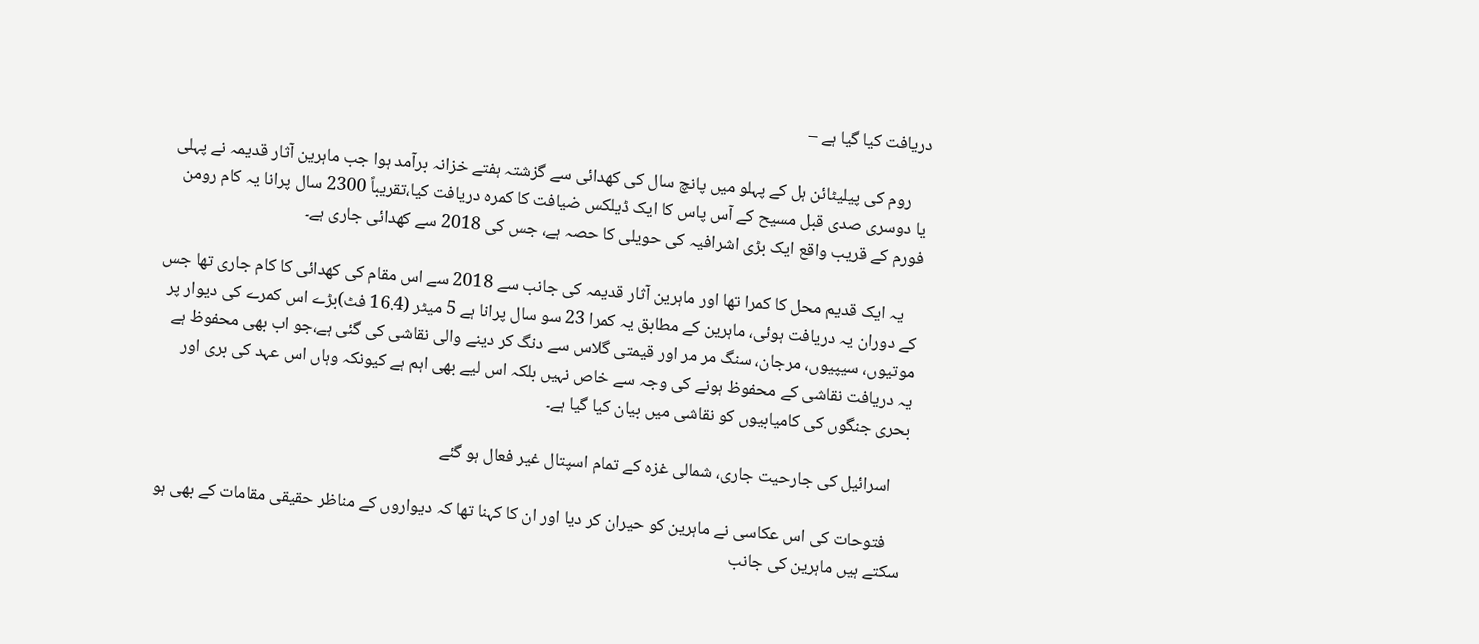دریافت کیا گیا ہے –

    روم کی پیلیٹائن ہل کے پہلو میں پانچ سال کی کھدائی سے گزشتہ ہفتے خزانہ برآمد ہوا جب ماہرین آثار قدیمہ نے پہلی یا دوسری صدی قبل مسیح کے آس پاس کا ایک ڈیلکس ضیافت کا کمرہ دریافت کیا،تقریباً 2300 سال پرانا یہ کام رومن فورم کے قریب واقع ایک بڑی اشرافیہ کی حویلی کا حصہ ہے، جس کی 2018 سے کھدائی جاری ہے۔

    یہ ایک قدیم محل کا کمرا تھا اور ماہرین آثار قدیمہ کی جانب سے 2018 سے اس مقام کی کھدائی کا کام جاری تھا جس کے دوران یہ دریافت ہوئی، ماہرین کے مطابق یہ کمرا 23 سو سال پرانا ہے 5 میٹر (16.4 فٹ)بڑے اس کمرے کی دیوار پر موتیوں، سیپیوں، مرجان، سنگ مر مر اور قیمتی گلاس سے دنگ کر دینے والی نقاشی کی گئی ہے،جو اب بھی محفوظ ہے یہ دریافت نقاشی کے محفوظ ہونے کی وجہ سے خاص نہیں بلکہ اس لیے بھی اہم ہے کیونکہ وہاں اس عہد کی بری اور بحری جنگوں کی کامیابیوں کو نقاشی میں بیان کیا گیا ہے۔

    اسرائیل کی جارحیت جاری، شمالی غزہ کے تمام اسپتال غیر فعال ہو گئے

    فتوحات کی اس عکاسی نے ماہرین کو حیران کر دیا اور ان کا کہنا تھا کہ دیواروں کے مناظر حقیقی مقامات کے بھی ہو سکتے ہیں ماہرین کی جانب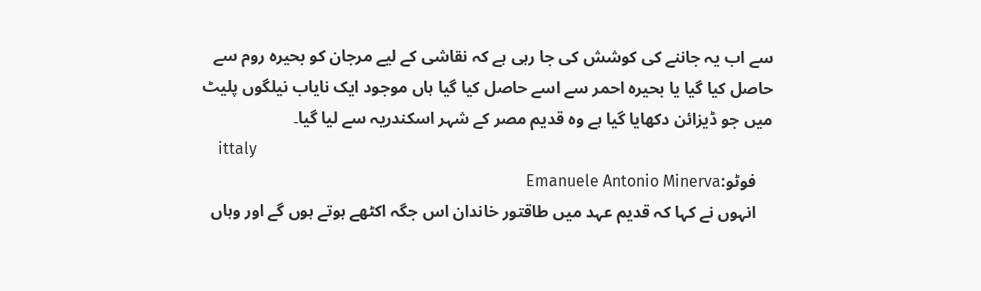سے اب یہ جاننے کی کوشش کی جا رہی ہے کہ نقاشی کے لیے مرجان کو بحیرہ روم سے حاصل کیا گیا یا بحیرہ احمر سے اسے حاصل کیا گیا ہاں موجود ایک نایاب نیلگوں پلیٹ میں جو ڈیزائن دکھایا گیا ہے وہ قدیم مصر کے شہر اسکندریہ سے لیا گیا۔
    ittaly
    فوٹو:Emanuele Antonio Minerva
    انہوں نے کہا کہ قدیم عہد میں طاقتور خاندان اس جگہ اکٹھے ہوتے ہوں گے اور وہاں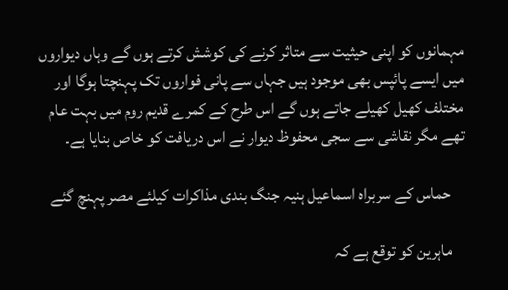مہمانوں کو اپنی حیثیت سے متاثر کرنے کی کوشش کرتے ہوں گے وہاں دیواروں میں ایسے پائپس بھی موجود ہیں جہاں سے پانی فواروں تک پہنچتا ہوگا اور مختلف کھیل کھیلے جاتے ہوں گے اس طرح کے کمرے قدیم روم میں بہت عام تھے مگر نقاشی سے سجی محفوظ دیوار نے اس دریافت کو خاص بنایا ہے۔

    حماس کے سربراہ اسماعیل ہنیہ جنگ بندی مذاکرات کیلئے مصر پہنچ گئے

    ماہرین کو توقع ہے کہ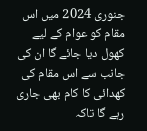جنوری 2024 میں اس مقام کو عوام کے لیے کھول دیا جائے گا ان کی جانب سے اس مقام کی کھدائی کا کام بھی جاری رہے گا تاکہ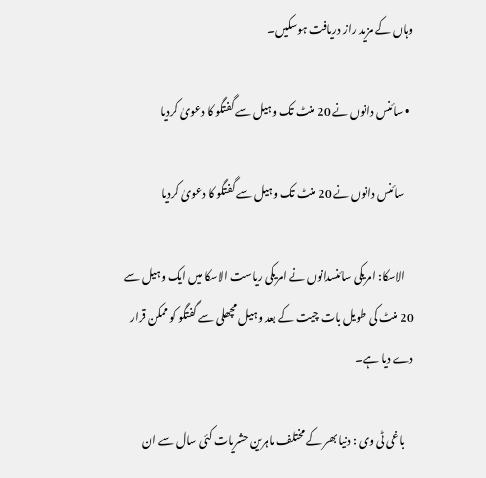وہاں کے مزید راز دریافت ہوسکیں۔

  • سائنس دانوں نے 20 منٹ تک وہیل سے گفتگو کا دعویٰ کردیا

    سائنس دانوں نے 20 منٹ تک وہیل سے گفتگو کا دعویٰ کردیا

    الاسکا: امریکی سائنسدانوں نے امریکی ریاست الاسکا میں ایک وہیل سے 20 منٹ کی طویل بات چیت کے بعد وہیل مچھلی سے گفتگو کو ممکن قرار دے دیا ہے۔

    باغی ٹی وی : دنیا بھر کے مختلف ماہرین حشریات کئی سال سے ان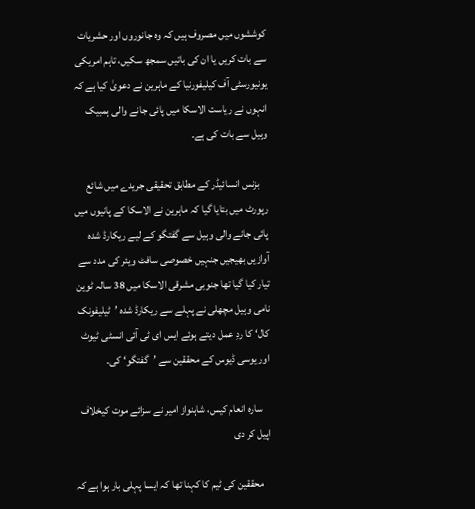کوششوں میں مصروف ہیں کہ وہ جانوروں اور حشریات سے بات کریں یا ان کی باتیں سمجھ سکیں، تاہم امریکی یونیورسٹی آف کیلیفورنیا کے ماہرین نے دعویٰ کیا ہے کہ انہوں نے ریاست الاسکا میں پائی جانے والی ہمبیک وہیل سے بات کی ہے۔

    بزنس انسائیڈر کے مطابق تحقیقی جریدے میں شائع رپورٹ میں بتایا گیا کہ ماہرین نے الاسکا کے پانیوں میں پائی جانے والی وہیل سے گفتگو کے لیے ریکارڈ شدہ آوازیں بھیجیں جنہیں خصوصی سافٹ ویئر کی مدد سے تیار کیا گیا تھا جنوبی مشرقی الاسکا میں 38 سالہ ٹوین نامی وہیل مچھلی نے پہلے سے ریکارڈ شدہ ’ٹیلیفونک کال‘ کا ردِ عمل دیتے ہوئے ایس ای ٹی آئی انسٹی ٹیوٹ اور یوسی ڈیوس کے محققین سے ’گفتگو‘ کی۔

    سارہ انعام کیس، شاہنواز امیر نے سزائے موت کیخلاف اپیل کر دی

    محققین کی ٹیم کا کہنا تھا کہ ایسا پہلی بار ہوا ہے کہ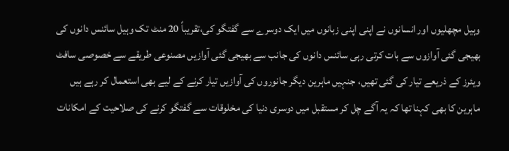وہیل مچھلیوں اور انسانوں نے اپنی اپنی زبانوں میں ایک دوسرے سے گفتگو کی،تقریباً 20 منٹ تک وہیل سائنس دانوں کی بھیجی گئی آوازوں سے بات کرتی رہی سائنس دانوں کی جانب سے بھیجی گئی آوازیں مصنوعی طریقے سے خصوصی سافٹ ویئرز کے ذریعے تیار کی گئی تھیں، جنہیں ماہرین دیگر جانوروں کی آوازیں تیار کرنے کے لیے بھی استعمال کر رہے ہیں ماہرین کا بھی کہنا تھا کہ یہ آگے چل کر مستقبل میں دوسری دنیا کی مخلوقات سے گفتگو کرنے کی صلاحیت کے امکانات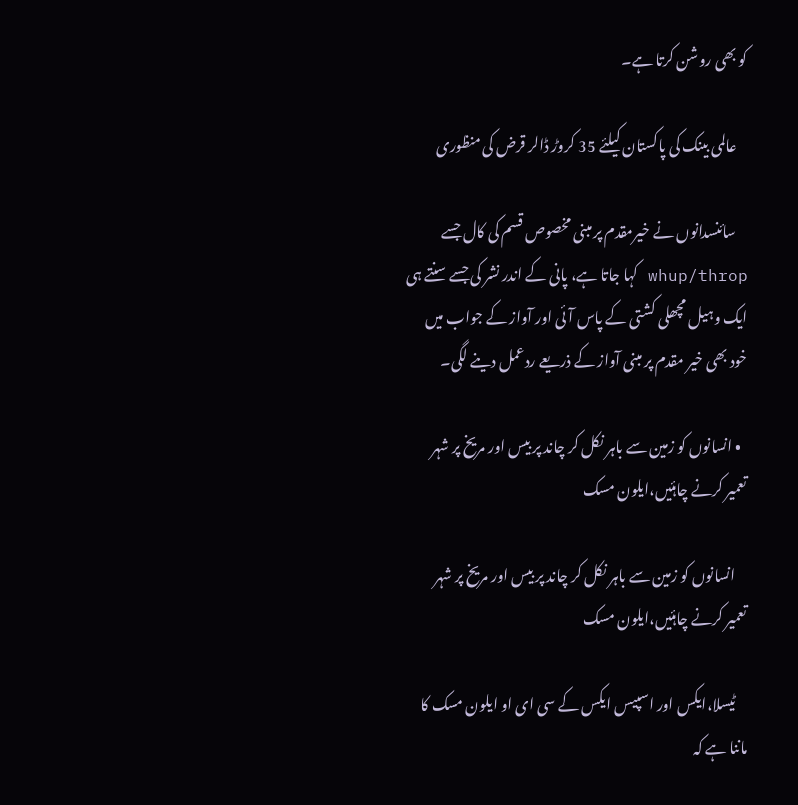کو بھی روشن کرتا ہے۔

    عالمی بینک کی پاکستان کیلئے 35 کروڑ ڈالر قرض کی منظوری

    سائنسدانوں نے خیرمقدم پر مبنی مخصوص قسم کی کال جسے whup/throp کہا جاتا ہے، پانی کے اندر نشر کی جسے سنتے ہی ایک وہیل مچھلی کشتی کے پاس آئی اور آواز کے جواب میں خود بھی خیر مقدم پر مبنی آواز کے ذریعے ردعمل دینے لگی۔

  • انسانوں کو زمین سے باہر نکل کر چاند پر بیس اور مریخ پر شہر تعمیر کرنے چاہئیں،ایلون مسک

    انسانوں کو زمین سے باہر نکل کر چاند پر بیس اور مریخ پر شہر تعمیر کرنے چاہئیں،ایلون مسک

    ٹیسلا،ایکس اور اسپیس ایکس کے سی ای او ایلون مسک کا ماننا ہے کہ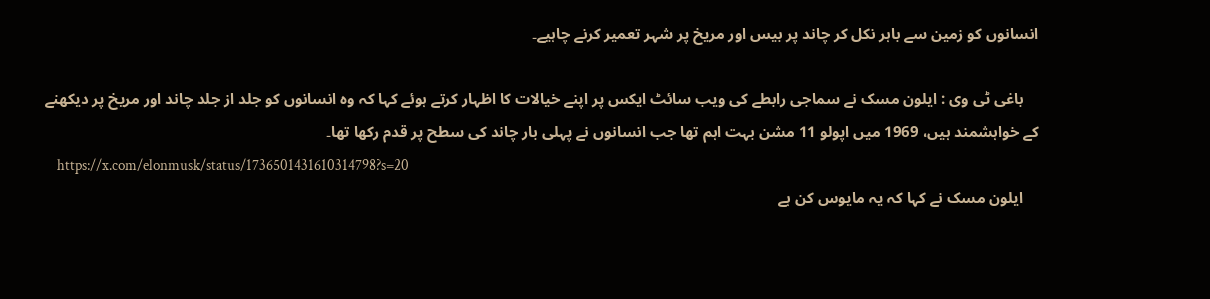انسانوں کو زمین سے باہر نکل کر چاند پر بیس اور مریخ پر شہر تعمیر کرنے چاہیے۔

    باغی ٹی وی : ایلون مسک نے سماجی رابطے کی ویب سائٹ ایکس پر اپنے خیالات کا اظہار کرتے ہوئے کہا کہ وہ انسانوں کو جلد از جلد چاند اور مریخ پر دیکھنے کے خواہشمند ہیں، 1969 میں اپولو 11 مشن بہت اہم تھا جب انسانوں نے پہلی بار چاند کی سطح پر قدم رکھا تھا۔
    https://x.com/elonmusk/status/1736501431610314798?s=20
    ایلون مسک نے کہا کہ یہ مایوس کن ہے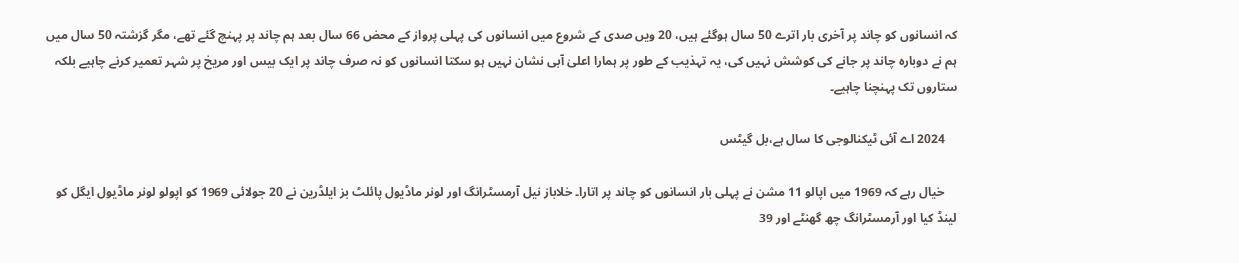کہ انسانوں کو چاند پر آخری بار اترے 50 سال ہوگئے ہیں، 20 ویں صدی کے شروع میں انسانوں کی پہلی پرواز کے محض 66 سال بعد ہم چاند پر پہنچ گئے تھے، مگر گزشتہ 50 سال میں ہم نے دوبارہ چاند پر جانے کی کوشش نہیں کی، یہ تہذیب کے طور پر ہمارا اعلیٰ آبی نشان نہیں ہو سکتا انسانوں کو نہ صرف چاند پر ایک بیس اور مریخ پر شہر تعمیر کرنے چاہیے بلکہ ستاروں تک پہنچنا چاہیے۔

    2024 اے آئی ٹیکنالوجی کا سال ہے،بل گیٹس

    خیال رہے کہ 1969 میں اپالو 11 مشن نے پہلی بار انسانوں کو چاند پر اتارا۔ خلاباز نیل آرمسٹرانگ اور لونر ماڈیول پائلٹ بز ایلڈرین نے 20 جولائی 1969 کو اپولو لونر ماڈیول ایگل کو لینڈ کیا اور آرمسٹرانگ چھ گھنٹے اور 39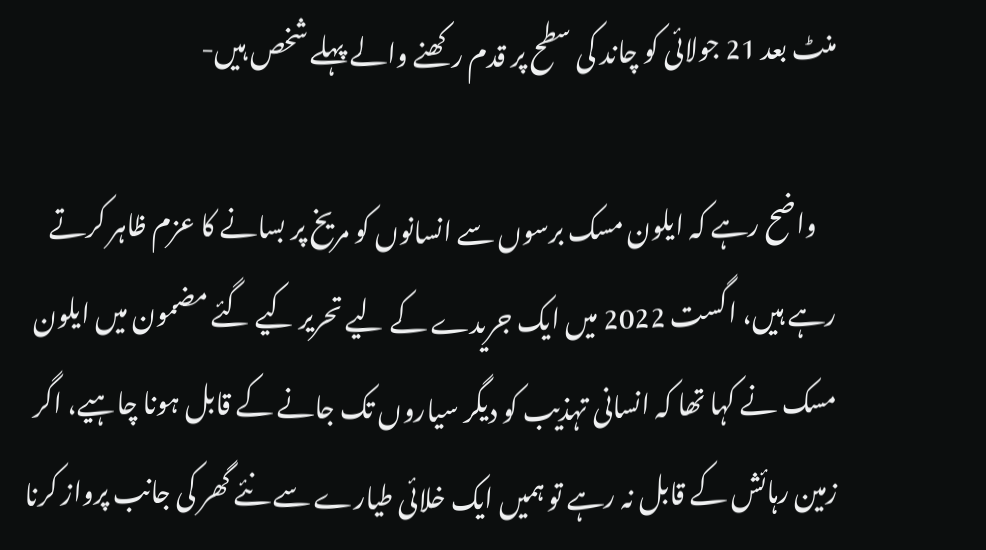منٹ بعد 21 جولائی کو چاند کی سطح پر قدم رکھنے والے پہلے شخص ہیں-

    واضح رہے کہ ایلون مسک برسوں سے انسانوں کو مریخ پر بسانے کا عزم ظاہر کرتے رہے ہیں، اگست 2022 میں ایک جریدے کے لیے تحریر کیے گئے مضمون میں ایلون مسک نے کہا تھا کہ انسانی تہذیب کو دیگر سیاروں تک جانے کے قابل ہونا چاہیے، اگر زمین رہائش کے قابل نہ رہے تو ہمیں ایک خلائی طیارے سے نئے گھر کی جانب پرواز کرنا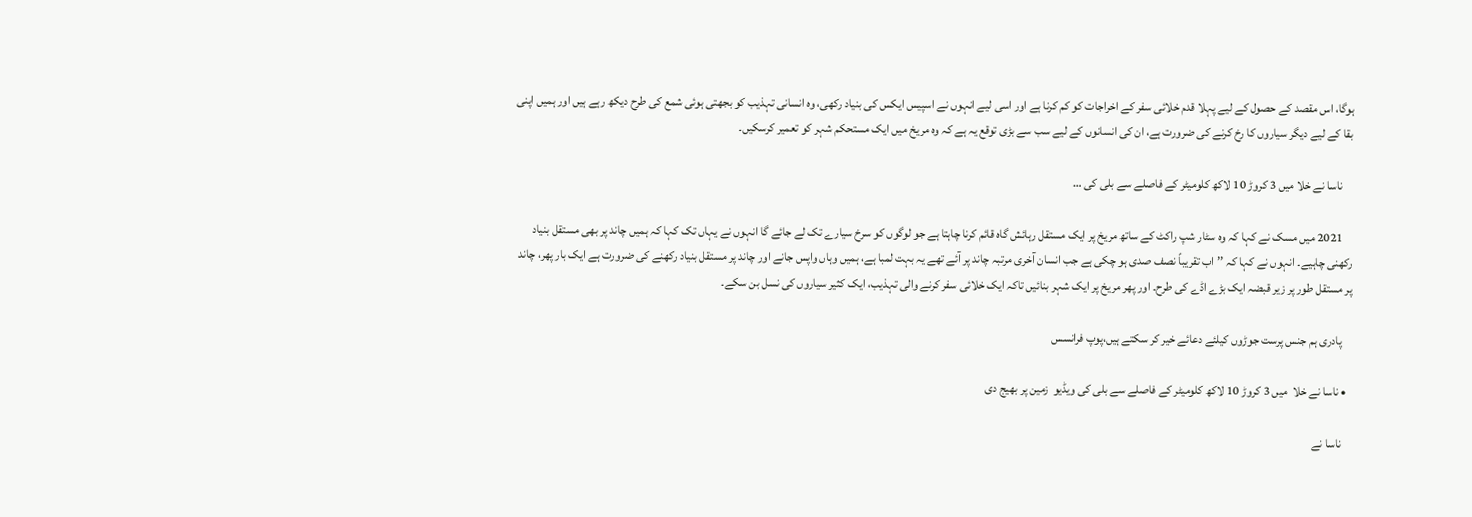ہوگا، اس مقصد کے حصول کے لیے پہلا قدم خلائی سفر کے اخراجات کو کم کرنا ہے اور اسی لیے انہوں نے اسپیس ایکس کی بنیاد رکھی، وہ انسانی تہذیب کو بجھتی ہوئی شمع کی طرح دیکھ رہے ہیں اور ہمیں اپنی بقا کے لیے دیگر سیاروں کا رخ کرنے کی ضرورت ہے، ان کی انسانوں کے لیے سب سے بڑی توقع یہ ہے کہ وہ مریخ میں ایک مستحکم شہر کو تعمیر کرسکیں۔

    ناسا نے خلا میں 3 کروڑ 10 لاکھ کلومیٹر کے فاصلے سے بلی کی …

    2021 میں مسک نے کہا کہ وہ سٹار شپ راکٹ کے ساتھ مریخ پر ایک مستقل رہائش گاہ قائم کرنا چاہتا ہے جو لوگوں کو سرخ سیارے تک لے جائے گا انہوں نے یہاں تک کہا کہ ہمیں چاند پر بھی مستقل بنیاد رکھنی چاہیے۔ انہوں نے کہا کہ ’’اب تقریباً نصف صدی ہو چکی ہے جب انسان آخری مرتبہ چاند پر آئے تھے یہ بہت لمبا ہے، ہمیں وہاں واپس جانے اور چاند پر مستقل بنیاد رکھنے کی ضرورت ہے ایک بار پھر، چاند پر مستقل طور پر زیر قبضہ ایک بڑے اڈے کی طرح۔ اور پھر مریخ پر ایک شہر بنائیں تاکہ ایک خلائی سفر کرنے والی تہذیب، ایک کثیر سیاروں کی نسل بن سکے۔

    پادری ہم جنس پرست جوڑوں کیلئے دعائے خیر کر سکتے ہیں،پوپ فرانسس

  • ناسا نے خلا  میں 3 کروڑ 10 لاکھ کلومیٹر کے فاصلے سے بلی کی ویڈیو  زمین پر بھیج دی

    ناسا نے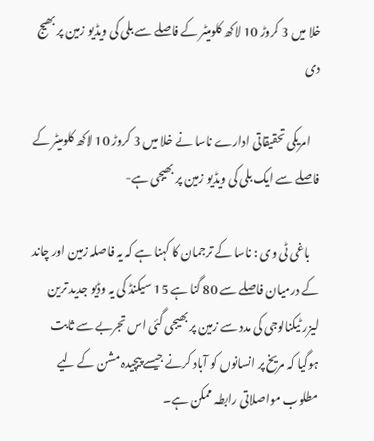خلا میں 3 کروڑ 10 لاکھ کلومیٹر کے فاصلے سے بلی کی ویڈیو زمین پر بھیج دی

    امریکی تحقیقاتی ادارے ناسا نے خلا میں 3 کروڑ 10 لاکھ کلومیٹر کے فاصلے سے ایک بلی کی ویڈیو زمین پر بھیجی ہے-

    باغی ٹی وی : ناسا کے ترجمان کا کہنا ہے کہ یہ فاصلہ زمین اور چاند کے درمیان فاصلے سے 80 گنا ہے 15 سیکنڈ کی یہ وڈیو جدید ترین لیزر ٹیکنالوجی کی مدد سے زمین پر بھیجی گئی اس تجربے سے ثابت ہوگیا کہ مریخ پر انسانوں کو آباد کرنے جیسے پیچیدہ مشن کے لیے مطلوب مواصلاتی رابطہ ممکن ہے۔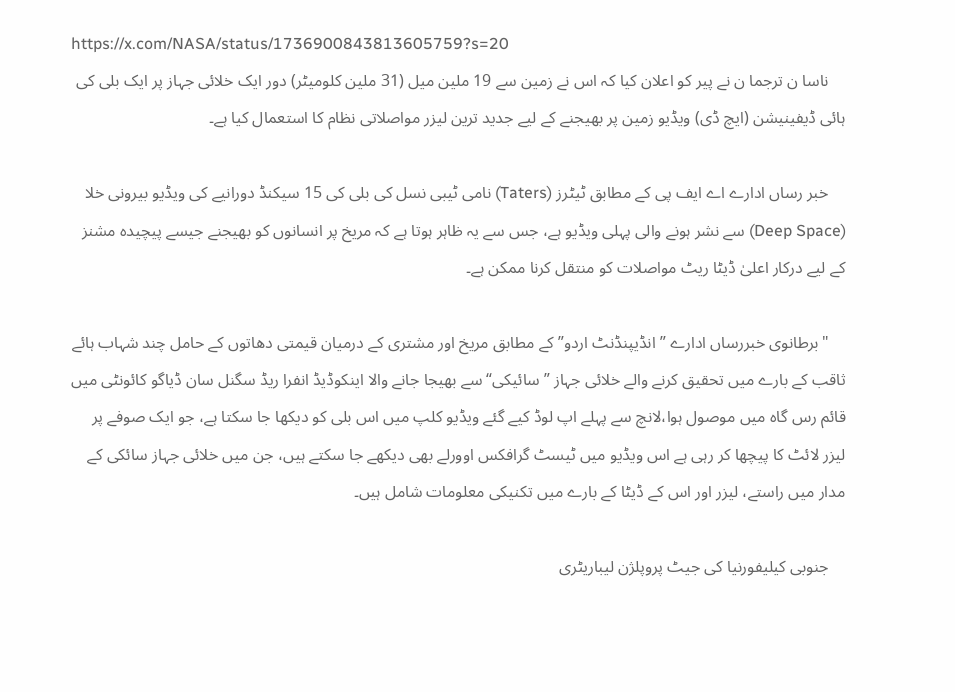https://x.com/NASA/status/1736900843813605759?s=20
    ناسا ن ترجما ن نے پیر کو اعلان کیا کہ اس نے زمین سے 19 ملین میل (31 ملین کلومیٹر) دور ایک خلائی جہاز پر ایک بلی کی ہائی ڈیفینیشن (ایچ ڈی) ویڈیو زمین پر بھیجنے کے لیے جدید ترین لیزر مواصلاتی نظام کا استعمال کیا ہے۔

    خبر رساں ادارے اے ایف پی کے مطابق ٹیٹرز (Taters) نامی ٹیبی نسل کی بلی کی 15 سیکنڈ دورانیے کی ویڈیو بیرونی خلا (Deep Space) سے نشر ہونے والی پہلی ویڈیو ہے، جس سے یہ ظاہر ہوتا ہے کہ مریخ پر انسانوں کو بھیجنے جیسے پیچیدہ مشنز کے لیے درکار اعلیٰ ڈیٹا ریٹ مواصلات کو منتقل کرنا ممکن ہے۔

    "برطانوی خبررساں ادارے ” انڈیپنڈنٹ اردو” کے مطابق مریخ اور مشتری کے درمیان قیمتی دھاتوں کے حامل چند شہاب ہائے ثاقب کے بارے میں تحقیق کرنے والے خلائی جہاز ”سائیکی“ سے بھیجا جانے والا اینکوڈیڈ انفرا ریڈ سگنل سان ڈیاگو کائونٹی میں قائم رس گاہ میں موصول ہوا،لانچ سے پہلے اپ لوڈ کیے گئے ویڈیو کلپ میں اس بلی کو دیکھا جا سکتا ہے، جو ایک صوفے پر لیزر لائٹ کا پیچھا کر رہی ہے اس ویڈیو میں ٹیسٹ گرافکس اوورلے بھی دیکھے جا سکتے ہیں، جن میں خلائی جہاز سائکی کے مدار میں راستے، لیزر اور اس کے ڈیٹا کے بارے میں تکنیکی معلومات شامل ہیں۔

    جنوبی کیلیفورنیا کی جیٹ پروپلژن لیباریٹری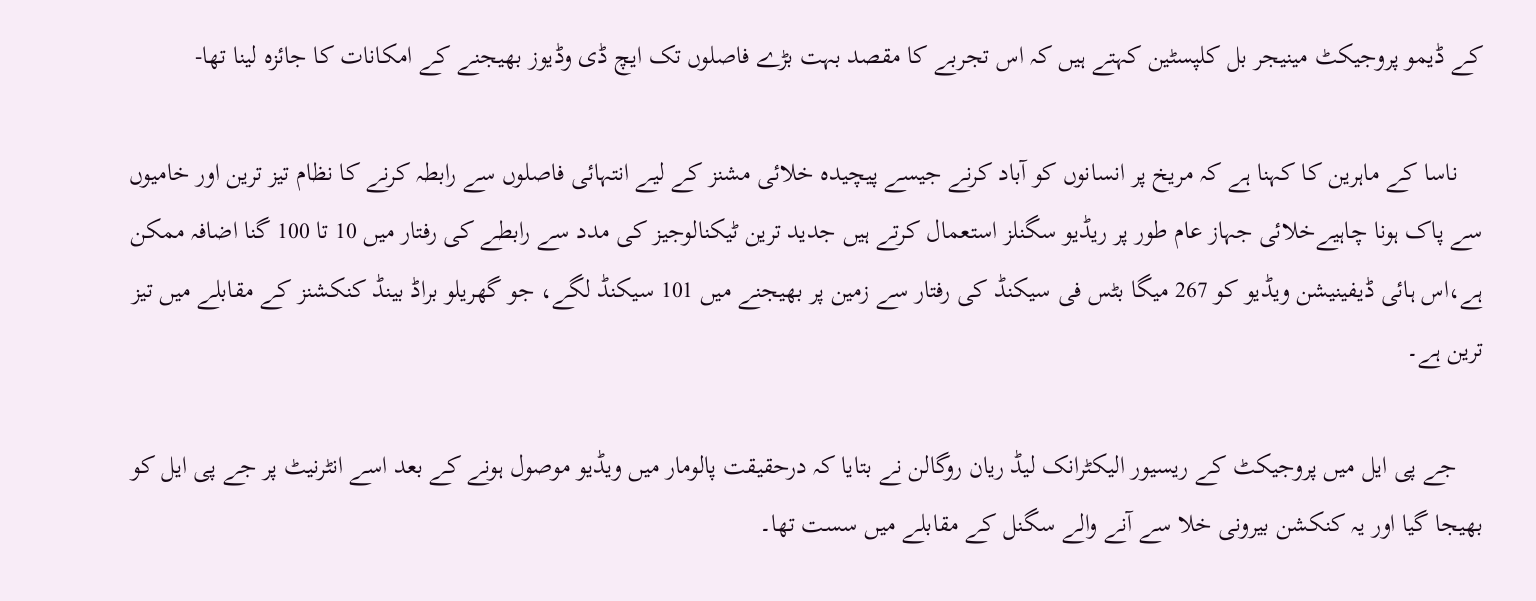کے ڈیمو پروجیکٹ مینیجر بل کلپسٹین کہتے ہیں کہ اس تجربے کا مقصد بہت بڑے فاصلوں تک ایچ ڈی وڈیوز بھیجنے کے امکانات کا جائزہ لینا تھا-

    ناسا کے ماہرین کا کہنا ہے کہ مریخ پر انسانوں کو آباد کرنے جیسے پیچیدہ خلائی مشنز کے لیے انتہائی فاصلوں سے رابطہ کرنے کا نظام تیز ترین اور خامیوں سے پاک ہونا چاہیےخلائی جہاز عام طور پر ریڈیو سگنلز استعمال کرتے ہیں جدید ترین ٹیکنالوجیز کی مدد سے رابطے کی رفتار میں 10 تا 100 گنا اضافہ ممکن ہے،اس ہائی ڈیفینیشن ویڈیو کو 267 میگا بٹس فی سیکنڈ کی رفتار سے زمین پر بھیجنے میں 101 سیکنڈ لگے، جو گھریلو براڈ بینڈ کنکشنز کے مقابلے میں تیز ترین ہے۔

    جے پی ایل میں پروجیکٹ کے ریسیور الیکٹرانک لیڈ ریان روگالن نے بتایا کہ درحقیقت پالومار میں ویڈیو موصول ہونے کے بعد اسے انٹرنیٹ پر جے پی ایل کو بھیجا گیا اور یہ کنکشن بیرونی خلا سے آنے والے سگنل کے مقابلے میں سست تھا۔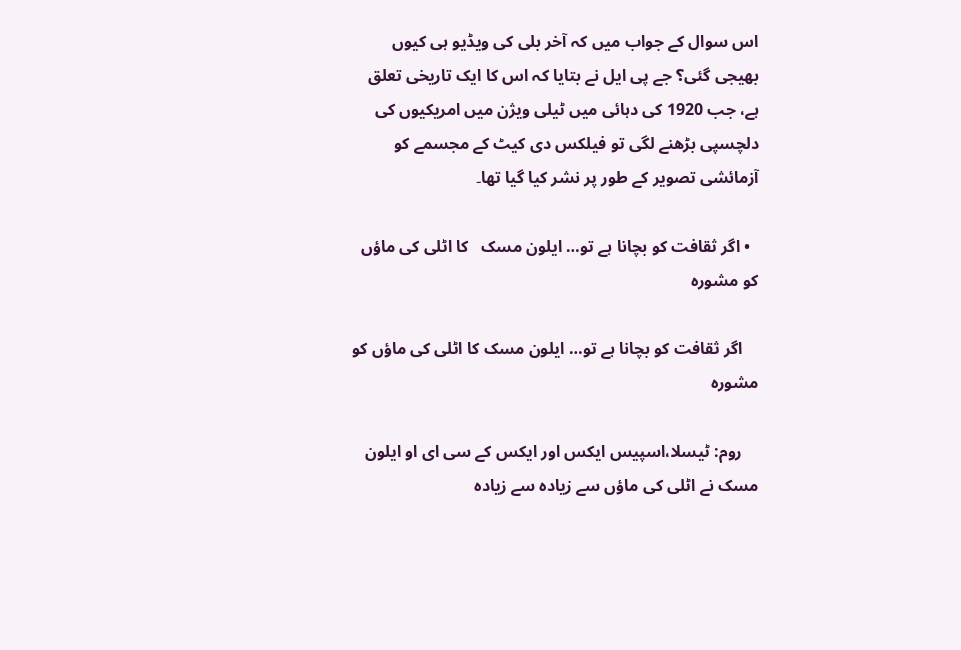اس سوال کے جواب میں کہ آخر بلی کی ویڈیو ہی کیوں بھیجی گئی؟ جے پی ایل نے بتایا کہ اس کا ایک تاریخی تعلق ہے، جب 1920 کی دہائی میں ٹیلی ویژن میں امریکیوں کی دلچسپی بڑھنے لگی تو فیلکس دی کیٹ کے مجسمے کو آزمائشی تصویر کے طور پر نشر کیا گیا تھا۔

  • اگر ثقافت کو بچانا ہے تو… ایلون مسک   کا اٹلی کی ماؤں کو مشورہ

    اگر ثقافت کو بچانا ہے تو… ایلون مسک کا اٹلی کی ماؤں کو مشورہ

    روم: ٹیسلا،اسپیس ایکس اور ایکس کے سی ای او ایلون مسک نے اٹلی کی ماؤں سے زیادہ سے زیادہ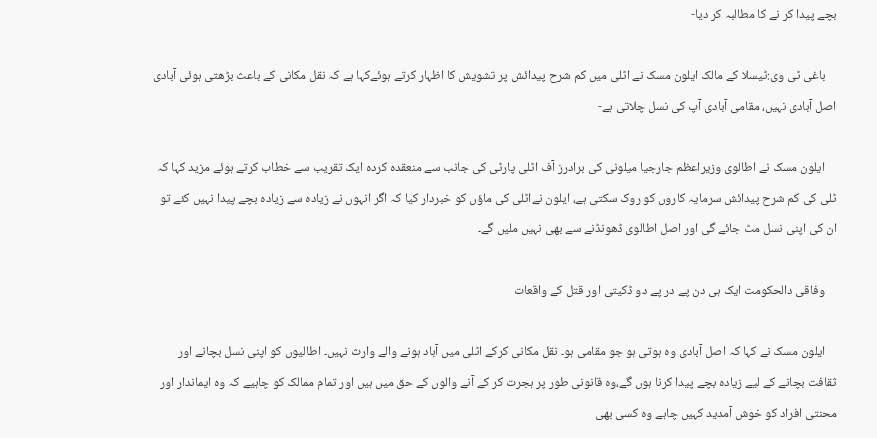بچے پیدا کر نے کا مطالبہ کر دیا-

    باغی ٹی وی:ٹیسلا کے مالک ایلون مسک نے اٹلی میں کم شرح پیدائش پر تشویش کا اظہار کرتے ہوئےکہا ہے کہ نقل مکانی کے باعث بڑھتی ہوئی آبادی اصل آبادی نہیں، مقامی آبادی آپ کی نسل چلاتی ہے-

    ایلون مسک نے اطالوی وزیراعظم جارجیا میلونی کی برادرز آف اٹلی پارٹی کی جانب سے منعقدہ کردہ ایک تقریب سے خطاب کرتے ہوئے مزید کہا کہ ٹلی کی کم شرح پیدائش سرمایہ کاروں کو روک سکتی ہے، ایلون نےاٹلی کی ماؤں کو خبردار کیا کہ اگر انہوں نے زیادہ سے زیادہ بچے پیدا نہیں کئے تو ان کی اپنی نسل مٹ جائے گی اور اصل اطالوی ڈھونڈنے سے بھی نہیں ملیں گے۔

    وفاقی دالحکومت ایک ہی دن پے در پے دو ڈکیتی اور قتل کے واقعات

    ایلون مسک نے کہا کہ اصل آبادی وہ ہوتی ہو جو مقامی ہو۔ نقل مکانی کرکے اٹلی میں آباد ہونے والے وارث نہیں۔ اطالیوں کو اپنی نسل بچانے اور ثقافت بچانے کے لیے زیادہ بچے پیدا کرنا ہوں گے،وہ قانونی طور پر ہجرت کر کے آنے والوں کے حق میں ہیں اور تمام ممالک کو چاہیے کہ وہ ایماندار اور محنتی افراد کو خوش آمدید کہیں چاہے وہ کسی بھی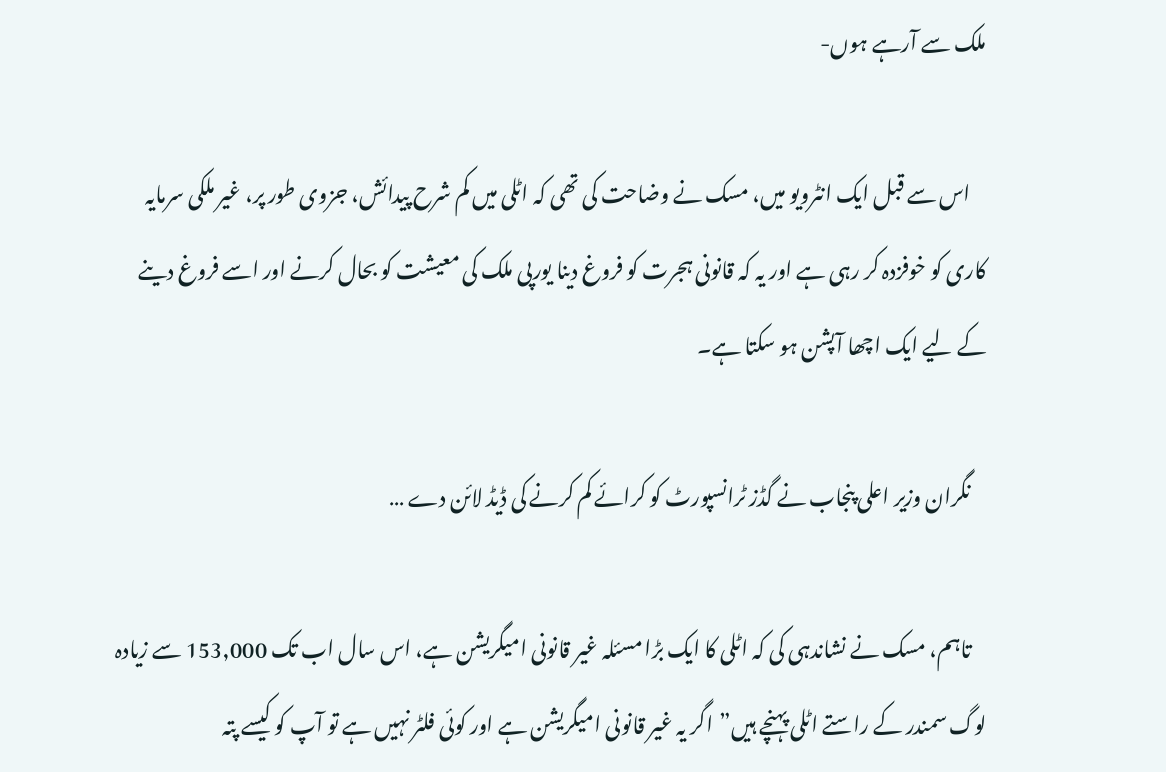ملک سے آرہے ہوں-

    اس سے قبل ایک انٹرویو میں، مسک نے وضاحت کی تھی کہ اٹلی میں کم شرح پیدائش، جزوی طور پر، غیر ملکی سرمایہ کاری کو خوفزدہ کر رہی ہے اور یہ کہ قانونی ہجرت کو فروغ دینا یورپی ملک کی معیشت کو بحال کرنے اور اسے فروغ دینے کے لیے ایک اچھا آپشن ہو سکتا ہے۔

    نگران وزیر اعلی پنجاب نے گڈز ٹرانسپورٹ کو کرائے کم کرنے کی ڈیڈ لائن دے …

    تاہم، مسک نے نشاندہی کی کہ اٹلی کا ایک بڑا مسئلہ غیر قانونی امیگریشن ہے، اس سال اب تک 153,000 سے زیادہ لوگ سمندر کے راستے اٹلی پہنچے ہیں”اگر یہ غیر قانونی امیگریشن ہے اور کوئی فلٹر نہیں ہے تو آپ کو کیسے پتہ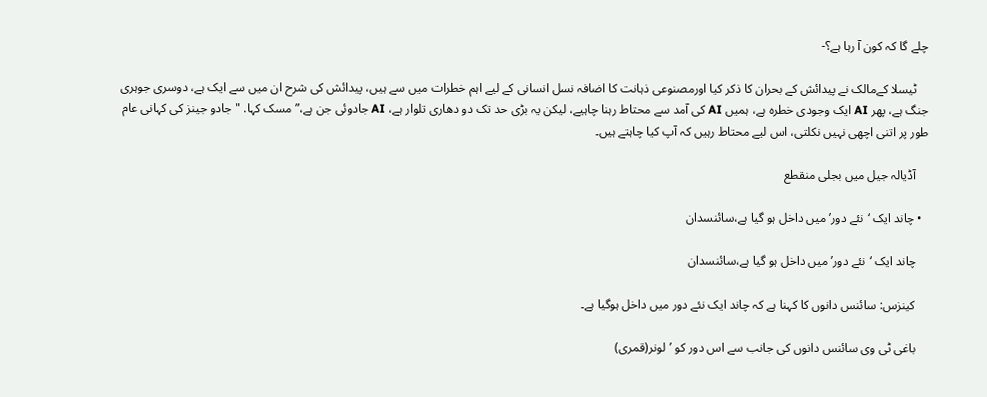چلے گا کہ کون آ رہا ہے؟-

    ٹیسلا کےمالک نے پیدائش کے بحران کا ذکر کیا اورمصنوعی ذہانت کا اضافہ نسل انسانی کے لیے اہم خطرات میں سے ہیں، پیدائش کی شرح ان میں سے ایک ہے، دوسری جوہری جنگ ہے، پھر AI ایک وجودی خطرہ ہے، ہمیں AI کی آمد سے محتاط رہنا چاہیے، لیکن یہ بڑی حد تک دو دھاری تلوار ہے، AI جادوئی جن ہے،” مسک کہا. "جادو جینز کی کہانی عام طور پر اتنی اچھی نہیں نکلتی، اس لیے محتاط رہیں کہ آپ کیا چاہتے ہیں۔

    آڈیالہ جیل میں بجلی منقطع

  • چاند ایک ‘نئے دور’ میں داخل ہو گیا ہے،سائنسدان

    چاند ایک ‘نئے دور’ میں داخل ہو گیا ہے،سائنسدان

    کینزس: سائنس دانوں کا کہنا ہے کہ چاند ایک نئے دور میں داخل ہوگیا ہے۔

    باغی ٹی وی سائنس دانوں کی جانب سے اس دور کو ’لونر(قمری)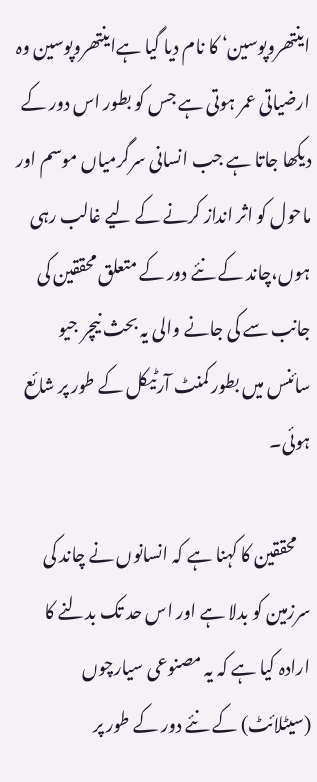اینتھروپوسین‘ کا نام دیا گیا ہےاینتھروپوسین وہ ارضیاتی عمر ہوتی ہے جس کو بطور اس دور کے دیکھا جاتا ہے جب انسانی سرگرمیاں موسم اور ماحول کو اثر انداز کرنے کے لیے غالب رہی ہوں،چاند کے نئے دور کے متعلق محققین کی جانب سے کی جانے والی یہ بحث نیچر جیو سائنس میں بطور کمنٹ آرٹیکل کے طور پر شائع ہوئی۔

    محققین کا کہنا ہے کہ انسانوں نے چاند کی سرزمین کو بدلا ہے اور اس حد تک بدلنے کا ارادہ کیا ہے کہ یہ مصنوعی سیارچوں (سیٹلائٹ) کے نئے دور کے طور پر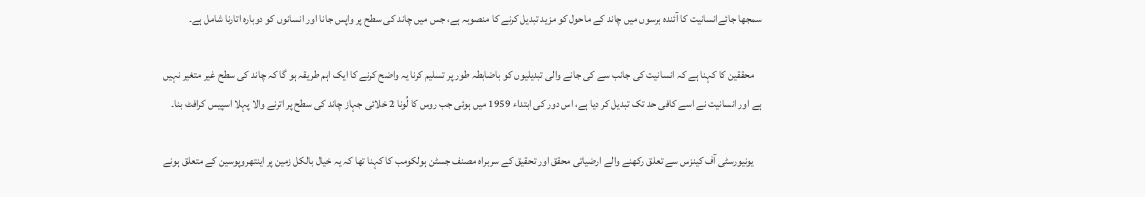سمجھا جائےانسانیت کا آئندہ برسوں میں چاند کے ماحول کو مزید تبدیل کرنے کا منصوبہ ہے، جس میں چاند کی سطح پر واپس جانا اور انسانوں کو دوبارہ اتارنا شامل ہے۔

    محققین کا کہنا ہے کہ انسانیت کی جانب سے کی جانے والی تبدیلیوں کو باضابطہ طور پر تسلیم کرنا یہ واضح کرنے کا ایک اہم طریقہ ہو گا کہ چاند کی سطح غیر متغیر نہیں ہے اور انسانیت نے اسے کافی حد تک تبدیل کر دیا ہے، اس دور کی ابتداء 1959 میں ہوئی جب روس کا لُونا 2 خلائی جہاز چاند کی سطح پر اترنے والا پہلا اسپیس کرافٹ بنا۔

    یونیورسٹی آف کینزس سے تعلق رکھنے والے ارضیاتی محقق اور تحقیق کے سربراہ مصنف جسٹن ہولکومب کا کہنا تھا کہ یہ خیال بالکل زمین پر اینتھروپوسین کے متعلق ہونے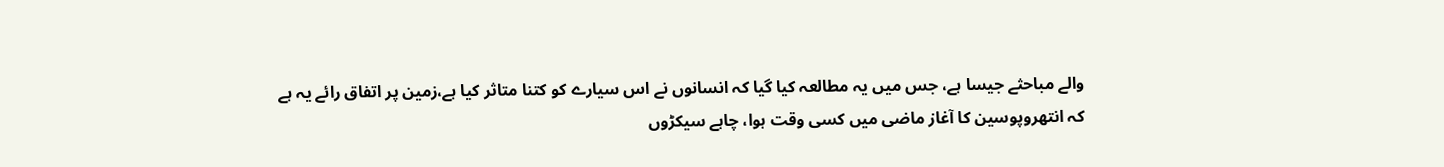والے مباحثے جیسا ہے، جس میں یہ مطالعہ کیا گیا کہ انسانوں نے اس سیارے کو کتنا متاثر کیا ہے،زمین پر اتفاق رائے یہ ہے کہ انتھروپوسین کا آغاز ماضی میں کسی وقت ہوا، چاہے سیکڑوں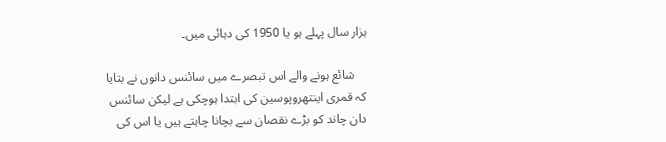ہزار سال پہلے ہو یا 1950 کی دہائی میں۔

    شائع ہونے والے اس تبصرے میں سائنس دانوں نے بتایا کہ قمری اینتھروپوسین کی ابتدا ہوچکی ہے لیکن سائنس دان چاند کو بڑے نقصان سے بچانا چاہتے ہیں یا اس کی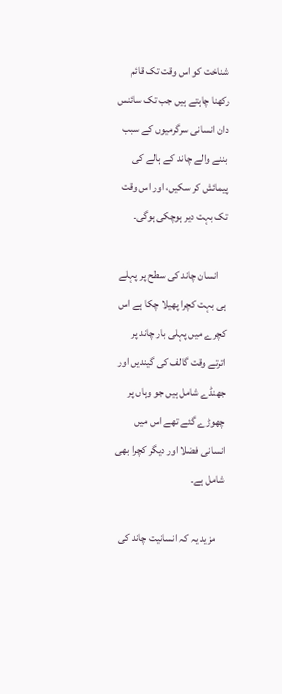شناخت کو اس وقت تک قائم رکھنا چاہتے ہیں جب تک سائنس دان انسانی سرگرمیوں کے سبب بننے والے چاند کے ہالے کی پیمائش کر سکیں، اور اس وقت تک بہت دیر ہوچکی ہوگی۔

    انسان چاند کی سطح پر پہلے ہی بہت کچرا پھیلا چکا ہے اس کچرے میں پہلی بار چاند پر اترتے وقت گالف کی گیندیں اور جھنڈے شامل ہیں جو وہاں پر چھوڑے گئے تھے اس میں انسانی فضلا اور دیگر کچرا بھی شامل ہے۔

    مزید یہ کہ انسانیت چاند کی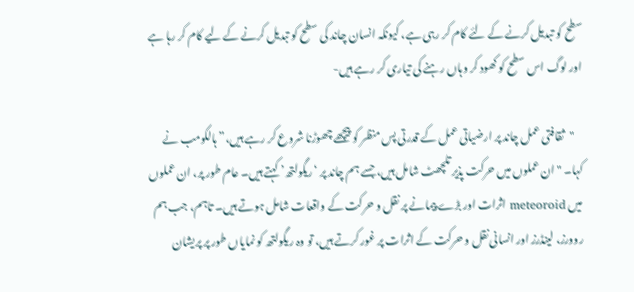سطح کو تبدیل کرنے کے لئے کام کر رہی ہے، کیونکہ انسان چاند کی سطح کو تبدیل کرنے کے لیے کام کر رہا ہے اور لوگ اس سطح کو کھود کر وہاں رہنے کی تیاری کر رہے ہیں-

    "ثقافتی عمل چاند پر ارضیاتی عمل کے قدرتی پس منظر کو پیچھے چھوڑنا شروع کر رہے ہیں،” ہالکومب نے کہا۔ "ان عملوں میں حرکت پذیر تلچھٹ شامل ہیں، جسے ہم چاند پر ‘ریگولتھ’ کہتے ہیں۔ عام طور پر، ان عملوں میں meteoroid اثرات اور بڑے پیمانے پر نقل و حرکت کے واقعات شامل ہوتے ہیں۔ تاہم، جب ہم روورز، لینڈرز اور انسانی نقل و حرکت کے اثرات پر غور کرتے ہیں، تو وہ ریگولتھ کو نمایاں طور پر پریشان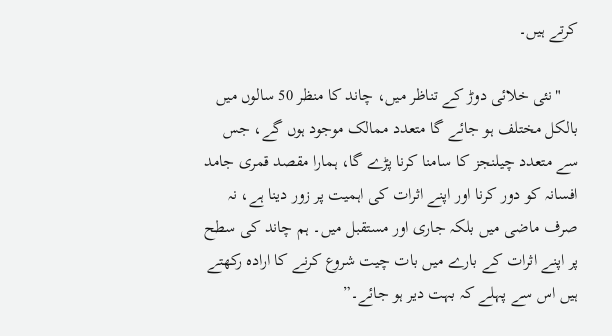کرتے ہیں۔

    "نئی خلائی دوڑ کے تناظر میں، چاند کا منظر 50 سالوں میں بالکل مختلف ہو جائے گا متعدد ممالک موجود ہوں گے، جس سے متعدد چیلنجز کا سامنا کرنا پڑے گا، ہمارا مقصد قمری جامد افسانہ کو دور کرنا اور اپنے اثرات کی اہمیت پر زور دینا ہے، نہ صرف ماضی میں بلکہ جاری اور مستقبل میں۔ ہم چاند کی سطح پر اپنے اثرات کے بارے میں بات چیت شروع کرنے کا ارادہ رکھتے ہیں اس سے پہلے کہ بہت دیر ہو جائے۔”